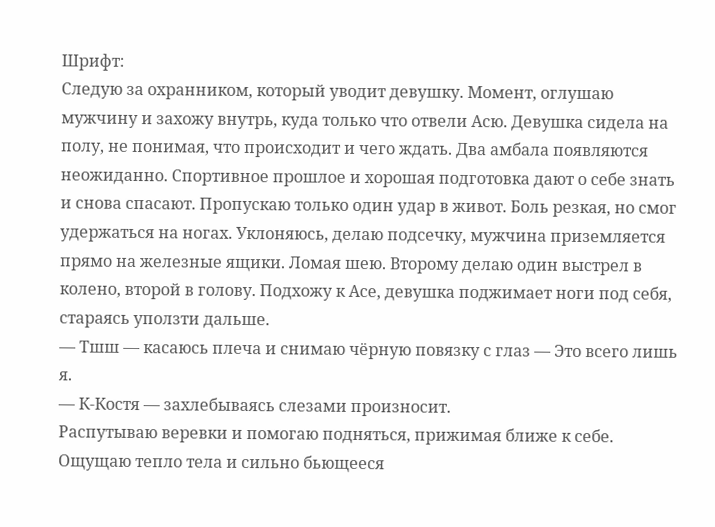Шрифт:
Следую за охранником, который уводит девушку. Момент, оглушаю мужчину и захожу внутрь, куда только что отвели Асю. Девушка сидела на полу, не понимая, что происходит и чего ждать. Два амбала появляются неожиданно. Спортивное прошлое и хорошая подготовка дают о себе знать и снова спасают. Пропускаю только один удар в живот. Боль резкая, но смог удержаться на ногах. Уклоняюсь, делаю подсечку, мужчина приземляется прямо на железные ящики. Ломая шею. Второму делаю один выстрел в колено, второй в голову. Подхожу к Асе, девушка поджимает ноги под себя, стараясь уползти дальше.
— Тшш — касаюсь плеча и снимаю чёрную повязку с глаз — Это всего лишь я.
— К-Костя — захлебываясь слезами произносит.
Распутываю веревки и помогаю подняться, прижимая ближе к себе. Ощущаю тепло тела и сильно бьющееся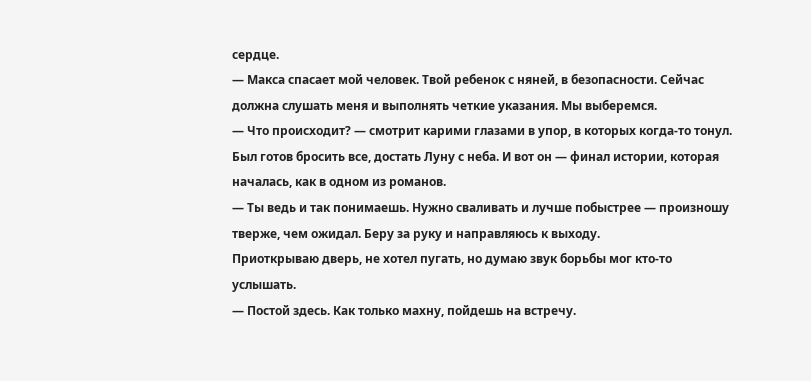сердце.
— Макса спасает мой человек. Твой ребенок с няней, в безопасности. Сейчас должна слушать меня и выполнять четкие указания. Мы выберемся.
— Что происходит? — смотрит карими глазами в упор, в которых когда-то тонул. Был готов бросить все, достать Луну с неба. И вот он — финал истории, которая началась, как в одном из романов.
— Ты ведь и так понимаешь. Нужно сваливать и лучше побыстрее — произношу тверже, чем ожидал. Беру за руку и направляюсь к выходу.
Приоткрываю дверь, не хотел пугать, но думаю звук борьбы мог кто-то услышать.
— Постой здесь. Как только махну, пойдешь на встречу.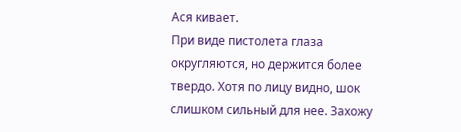Ася кивает.
При виде пистолета глаза округляются, но держится более твердо. Хотя по лицу видно, шок слишком сильный для нее. Захожу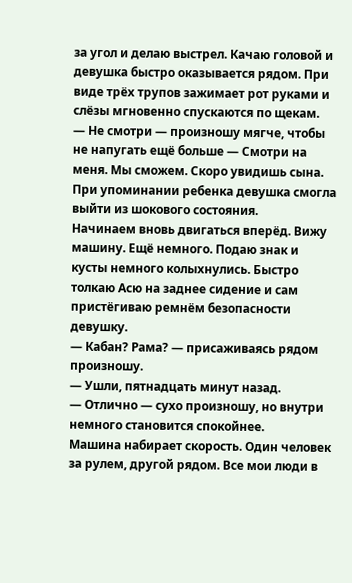за угол и делаю выстрел. Качаю головой и девушка быстро оказывается рядом. При виде трёх трупов зажимает рот руками и слёзы мгновенно спускаются по щекам.
— Не смотри — произношу мягче, чтобы не напугать ещё больше — Смотри на меня. Мы сможем. Скоро увидишь сына.
При упоминании ребенка девушка смогла выйти из шокового состояния.
Начинаем вновь двигаться вперёд. Вижу машину. Ещё немного. Подаю знак и кусты немного колыхнулись. Быстро толкаю Асю на заднее сидение и сам пристёгиваю ремнём безопасности девушку.
— Кабан? Рама? — присаживаясь рядом произношу.
— Ушли, пятнадцать минут назад.
— Отлично — сухо произношу, но внутри немного становится спокойнее.
Машина набирает скорость. Один человек за рулем, другой рядом. Все мои люди в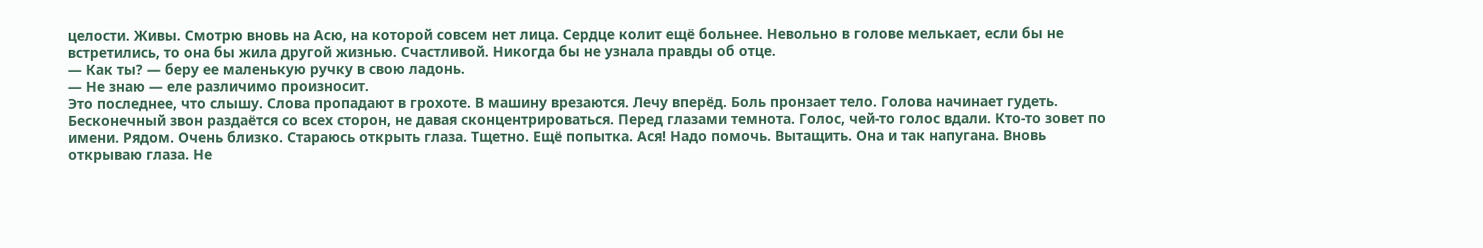целости. Живы. Смотрю вновь на Асю, на которой совсем нет лица. Сердце колит ещё больнее. Невольно в голове мелькает, если бы не встретились, то она бы жила другой жизнью. Счастливой. Никогда бы не узнала правды об отце.
— Как ты? — беру ее маленькую ручку в свою ладонь.
— Не знаю — еле различимо произносит.
Это последнее, что слышу. Слова пропадают в грохоте. В машину врезаются. Лечу вперёд. Боль пронзает тело. Голова начинает гудеть. Бесконечный звон раздаётся со всех сторон, не давая сконцентрироваться. Перед глазами темнота. Голос, чей-то голос вдали. Кто-то зовет по имени. Рядом. Очень близко. Стараюсь открыть глаза. Тщетно. Ещё попытка. Ася! Надо помочь. Вытащить. Она и так напугана. Вновь открываю глаза. Не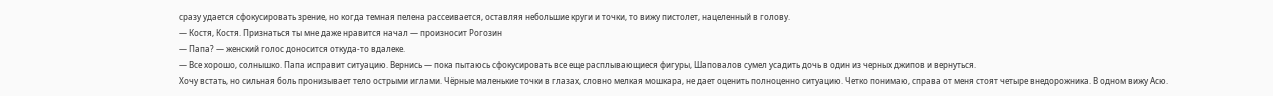сразу удается сфокусировать зрение, но когда темная пелена рассеивается, оставляя небольшие круги и точки, то вижу пистолет, нацеленный в голову.
— Костя, Костя. Признаться ты мне даже нравится начал — произносит Рогозин
— Папа? — женский голос доносится откуда-то вдалеке.
— Все хорошо, солнышко. Папа исправит ситуацию. Вернись — пока пытаюсь сфокусировать все еще расплывающиеся фигуры, Шаповалов сумел усадить дочь в один из черных джипов и вернуться.
Хочу встать, но сильная боль пронизывает тело острыми иглами. Чёрные маленькие точки в глазах, словно мелкая мошкара, не дает оценить полноценно ситуацию. Четко понимаю, справа от меня стоят четыре внедорожника. В одном вижу Асю.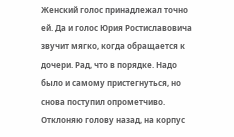Женский голос принадлежал точно ей. Да и голос Юрия Ростиславовича звучит мягко, когда обращается к дочери. Рад, что в порядке. Надо было и самому пристегнуться, но снова поступил опрометчиво. Отклоняю голову назад, на корпус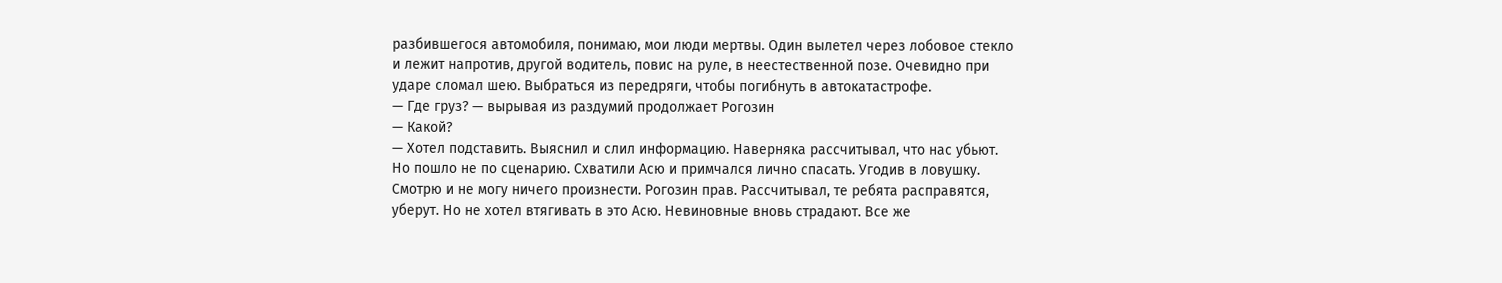разбившегося автомобиля, понимаю, мои люди мертвы. Один вылетел через лобовое стекло и лежит напротив, другой водитель, повис на руле, в неестественной позе. Очевидно при ударе сломал шею. Выбраться из передряги, чтобы погибнуть в автокатастрофе.
— Где груз? — вырывая из раздумий продолжает Рогозин
— Какой?
— Хотел подставить. Выяснил и слил информацию. Наверняка рассчитывал, что нас убьют. Но пошло не по сценарию. Схватили Асю и примчался лично спасать. Угодив в ловушку.
Смотрю и не могу ничего произнести. Рогозин прав. Рассчитывал, те ребята расправятся, уберут. Но не хотел втягивать в это Асю. Невиновные вновь страдают. Все же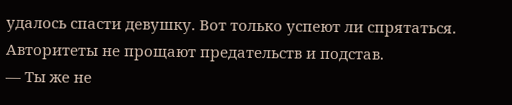удалось спасти девушку. Вот только успеют ли спрятаться. Авторитеты не прощают предательств и подстав.
— Ты же не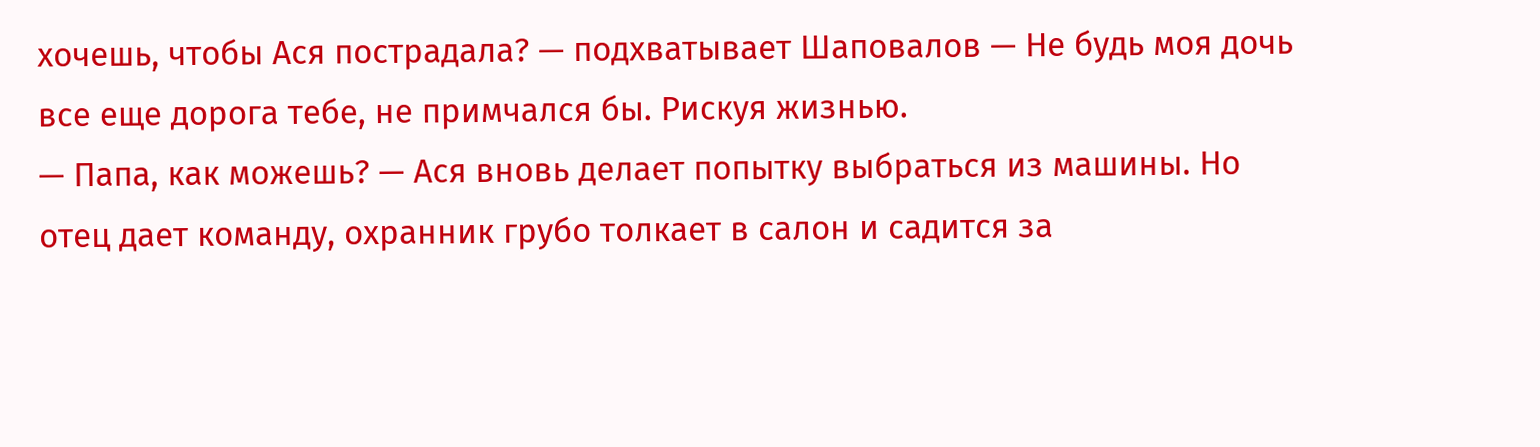хочешь, чтобы Ася пострадала? — подхватывает Шаповалов — Не будь моя дочь все еще дорога тебе, не примчался бы. Рискуя жизнью.
— Папа, как можешь? — Ася вновь делает попытку выбраться из машины. Но отец дает команду, охранник грубо толкает в салон и садится за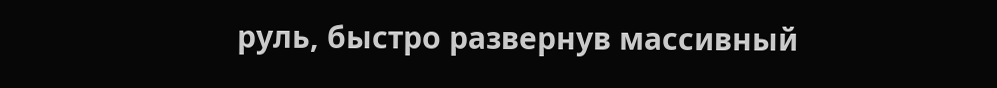руль, быстро развернув массивный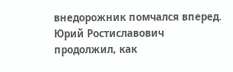внедорожник помчался вперед. Юрий Ростиславович продолжил, как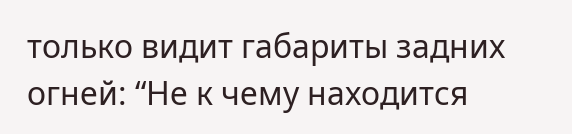только видит габариты задних огней: “Не к чему находится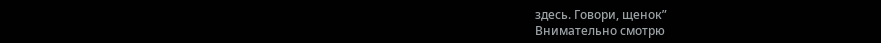здесь. Говори, щенок”
Внимательно смотрю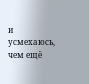и усмехаюсь, чем ещё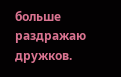больше раздражаю дружков.